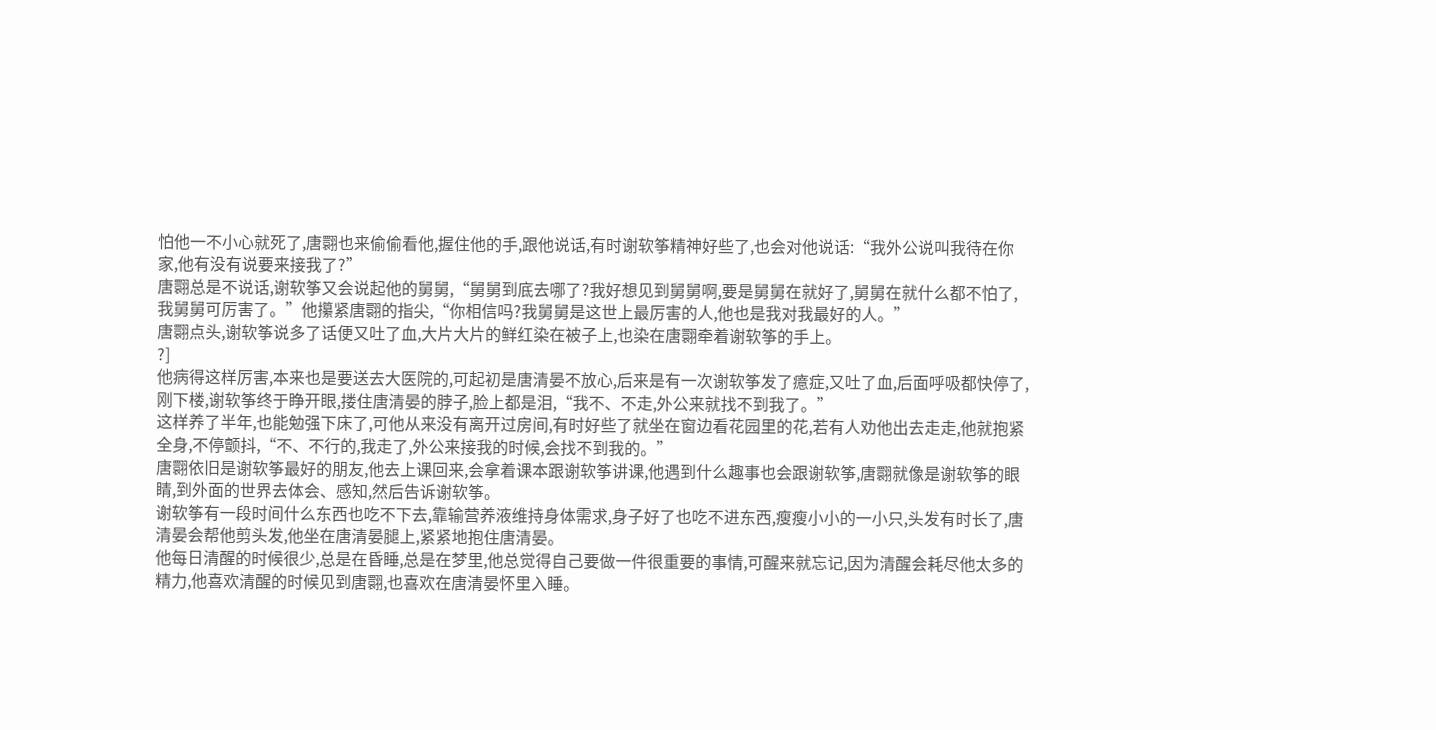怕他一不小心就死了,唐翾也来偷偷看他,握住他的手,跟他说话,有时谢软筝精神好些了,也会对他说话:“我外公说叫我待在你家,他有没有说要来接我了?”
唐翾总是不说话,谢软筝又会说起他的舅舅,“舅舅到底去哪了?我好想见到舅舅啊,要是舅舅在就好了,舅舅在就什么都不怕了,我舅舅可厉害了。”他攥紧唐翾的指尖,“你相信吗?我舅舅是这世上最厉害的人,他也是我对我最好的人。”
唐翾点头,谢软筝说多了话便又吐了血,大片大片的鲜红染在被子上,也染在唐翾牵着谢软筝的手上。
?]
他病得这样厉害,本来也是要送去大医院的,可起初是唐清晏不放心,后来是有一次谢软筝发了癔症,又吐了血,后面呼吸都快停了,刚下楼,谢软筝终于睁开眼,搂住唐清晏的脖子,脸上都是泪,“我不、不走,外公来就找不到我了。”
这样养了半年,也能勉强下床了,可他从来没有离开过房间,有时好些了就坐在窗边看花园里的花,若有人劝他出去走走,他就抱紧全身,不停颤抖,“不、不行的,我走了,外公来接我的时候,会找不到我的。”
唐翾依旧是谢软筝最好的朋友,他去上课回来,会拿着课本跟谢软筝讲课,他遇到什么趣事也会跟谢软筝,唐翾就像是谢软筝的眼睛,到外面的世界去体会、感知,然后告诉谢软筝。
谢软筝有一段时间什么东西也吃不下去,靠输营养液维持身体需求,身子好了也吃不进东西,瘦瘦小小的一小只,头发有时长了,唐清晏会帮他剪头发,他坐在唐清晏腿上,紧紧地抱住唐清晏。
他每日清醒的时候很少,总是在昏睡,总是在梦里,他总觉得自己要做一件很重要的事情,可醒来就忘记,因为清醒会耗尽他太多的精力,他喜欢清醒的时候见到唐翾,也喜欢在唐清晏怀里入睡。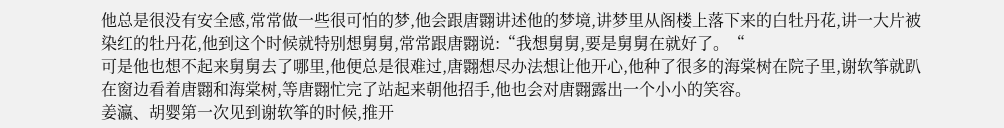他总是很没有安全感,常常做一些很可怕的梦,他会跟唐翾讲述他的梦境,讲梦里从阁楼上落下来的白牡丹花,讲一大片被染红的牡丹花,他到这个时候就特别想舅舅,常常跟唐翾说:“我想舅舅,要是舅舅在就好了。“
可是他也想不起来舅舅去了哪里,他便总是很难过,唐翾想尽办法想让他开心,他种了很多的海棠树在院子里,谢软筝就趴在窗边看着唐翾和海棠树,等唐翾忙完了站起来朝他招手,他也会对唐翾露出一个小小的笑容。
姜瀛、胡婴第一次见到谢软筝的时候,推开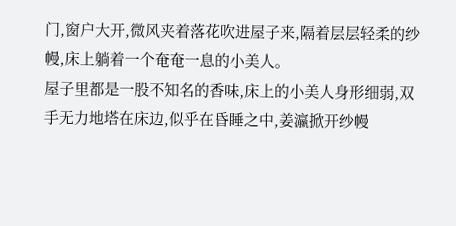门,窗户大开,微风夹着落花吹进屋子来,隔着层层轻柔的纱幔,床上躺着一个奄奄一息的小美人。
屋子里都是一股不知名的香味,床上的小美人身形细弱,双手无力地塔在床边,似乎在昏睡之中,姜瀛掀开纱幔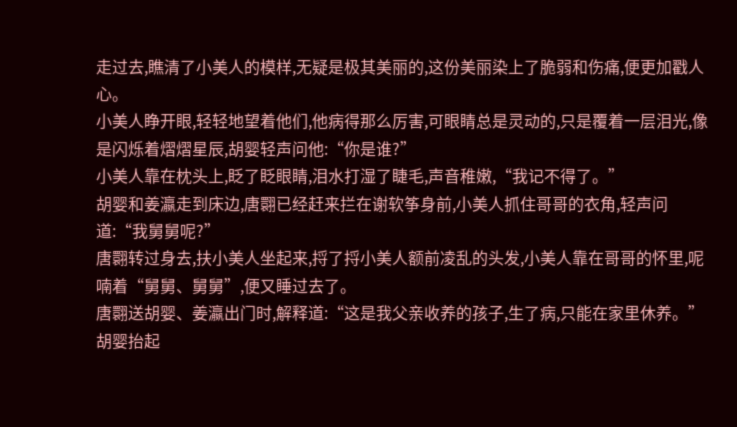走过去,瞧清了小美人的模样,无疑是极其美丽的,这份美丽染上了脆弱和伤痛,便更加戳人心。
小美人睁开眼,轻轻地望着他们,他病得那么厉害,可眼睛总是灵动的,只是覆着一层泪光,像是闪烁着熠熠星辰,胡婴轻声问他:“你是谁?”
小美人靠在枕头上,眨了眨眼睛,泪水打湿了睫毛,声音稚嫩,“我记不得了。”
胡婴和姜瀛走到床边,唐翾已经赶来拦在谢软筝身前,小美人抓住哥哥的衣角,轻声问道:“我舅舅呢?”
唐翾转过身去,扶小美人坐起来,捋了捋小美人额前凌乱的头发,小美人靠在哥哥的怀里,呢喃着“舅舅、舅舅”,便又睡过去了。
唐翾送胡婴、姜瀛出门时,解释道:“这是我父亲收养的孩子,生了病,只能在家里休养。”
胡婴抬起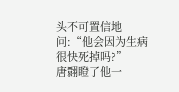头不可置信地问:“他会因为生病很快死掉吗?”
唐翾瞪了他一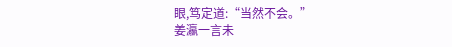眼,笃定道:“当然不会。”
姜瀛一言未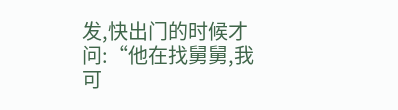发,快出门的时候才问:“他在找舅舅,我可